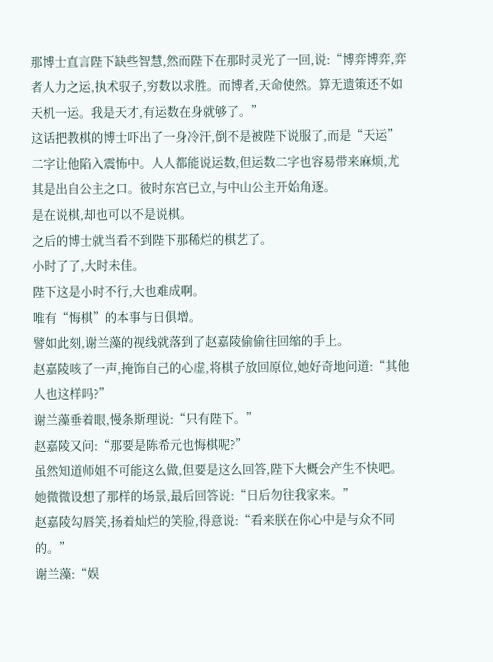那博士直言陛下缺些智慧,然而陛下在那时灵光了一回,说:“博弈博弈,弈者人力之运,执术驭子,穷数以求胜。而博者,天命使然。算无遗策还不如天机一运。我是天才,有运数在身就够了。”
这话把教棋的博士吓出了一身冷汗,倒不是被陛下说服了,而是“天运”二字让他陷入震怖中。人人都能说运数,但运数二字也容易带来麻烦,尤其是出自公主之口。彼时东宫已立,与中山公主开始角逐。
是在说棋,却也可以不是说棋。
之后的博士就当看不到陛下那稀烂的棋艺了。
小时了了,大时未佳。
陛下这是小时不行,大也难成啊。
唯有“悔棋”的本事与日俱增。
譬如此刻,谢兰藻的视线就落到了赵嘉陵偷偷往回缩的手上。
赵嘉陵咳了一声,掩饰自己的心虚,将棋子放回原位,她好奇地问道:“其他人也这样吗?”
谢兰藻垂着眼,慢条斯理说:“只有陛下。”
赵嘉陵又问:“那要是陈希元也悔棋呢?”
虽然知道师姐不可能这么做,但要是这么回答,陛下大概会产生不快吧。她微微设想了那样的场景,最后回答说:“日后勿往我家来。”
赵嘉陵勾唇笑,扬着灿烂的笑脸,得意说:“看来朕在你心中是与众不同的。”
谢兰藻:“娱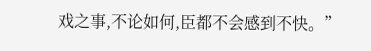戏之事,不论如何,臣都不会感到不快。”